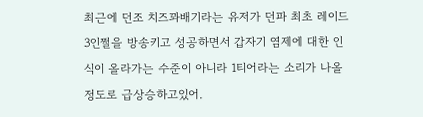최근에 던조 치즈꽈배기라는 유저가 던파 최초 레이드 3인쩔을 방송키고 성공하면서 갑자기 염제에 대한 인식이 올라가는 수준이 아니라 1티어라는 소리가 나올 정도로 급상승하고있어.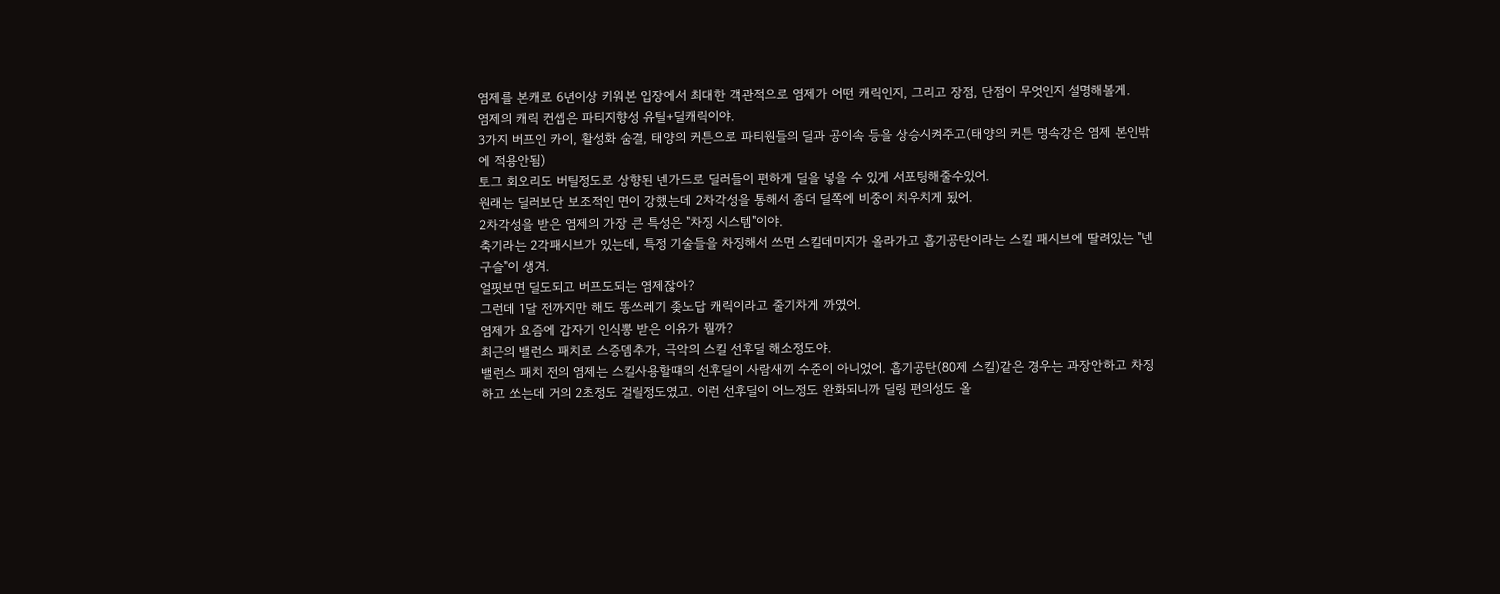염제를 본캐로 6년이상 키워본 입장에서 최대한 객관적으로 염제가 어떤 캐릭인지, 그리고 장점, 단점이 무엇인지 설명해볼게.
염제의 캐릭 컨셉은 파티지향성 유틸+딜캐릭이야.
3가지 버프인 카이, 활성화 숨결, 태양의 커튼으로 파티원들의 딜과 공이속 등을 상승시켜주고(태양의 커튼 명속강은 염제 본인밖에 적용안됨)
토그 회오리도 버틸정도로 상향된 넨가드로 딜러들이 편하게 딜을 넣을 수 있게 서포팅해줄수있어.
원래는 딜러보단 보조적인 면이 강했는데 2차각성을 통해서 좀더 딜쪽에 비중이 치우치게 됬어.
2차각성을 받은 염제의 가장 큰 특성은 "차징 시스템"이야.
축기라는 2각패시브가 있는데, 특정 기술들을 차징해서 쓰면 스킬데미지가 올라가고 흡기공탄이라는 스킬 패시브에 딸려있는 "넨 구슬"이 생겨.
얼핏보면 딜도되고 버프도되는 염제잖아?
그런데 1달 전까지만 해도 똥쓰레기 좆노답 캐릭이라고 줄기차게 까였어.
염제가 요즘에 갑자기 인식뽕 받은 이유가 뭘까?
최근의 밸런스 패치로 스증뎀추가, 극악의 스킬 선후딜 해소정도야.
밸런스 패치 전의 염제는 스킬사용할떄의 선후딜이 사람새끼 수준이 아니었어. 흡기공탄(80제 스킬)같은 경우는 과장안하고 차징하고 쏘는데 거의 2초정도 걸릴정도였고. 이런 선후딜이 어느정도 완화되니까 딜링 편의성도 올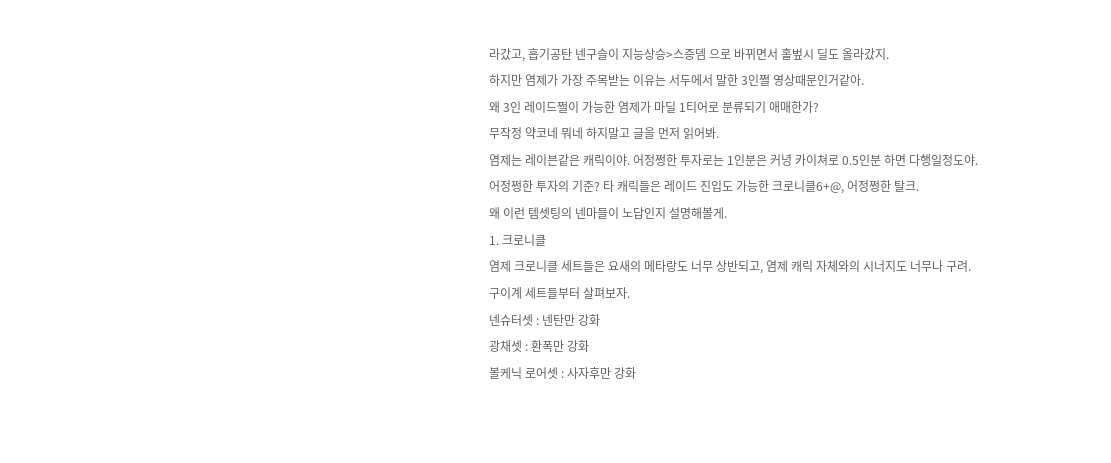라갔고, 흡기공탄 넨구슬이 지능상승>스증뎀 으로 바뀌면서 홀벞시 딜도 올라갔지.
하지만 염제가 가장 주목받는 이유는 서두에서 말한 3인쩔 영상때문인거같아.
왜 3인 레이드쩔이 가능한 염제가 마딜 1티어로 분류되기 애매한가?
무작정 약코네 뭐네 하지말고 글을 먼저 읽어봐.
염제는 레이븐같은 캐릭이야. 어정쩡한 투자로는 1인분은 커녕 카이쳐로 0.5인분 하면 다행일정도야.
어정쩡한 투자의 기준? 타 캐릭들은 레이드 진입도 가능한 크로니클6+@, 어정쩡한 탈크.
왜 이런 템셋팅의 넨마들이 노답인지 설명해볼게.
1. 크로니클
염제 크로니클 세트들은 요새의 메타랑도 너무 상반되고, 염제 캐릭 자체와의 시너지도 너무나 구려.
구이계 세트들부터 살펴보자.
넨슈터셋 : 넨탄만 강화
광채셋 : 환폭만 강화
볼케닉 로어셋 : 사자후만 강화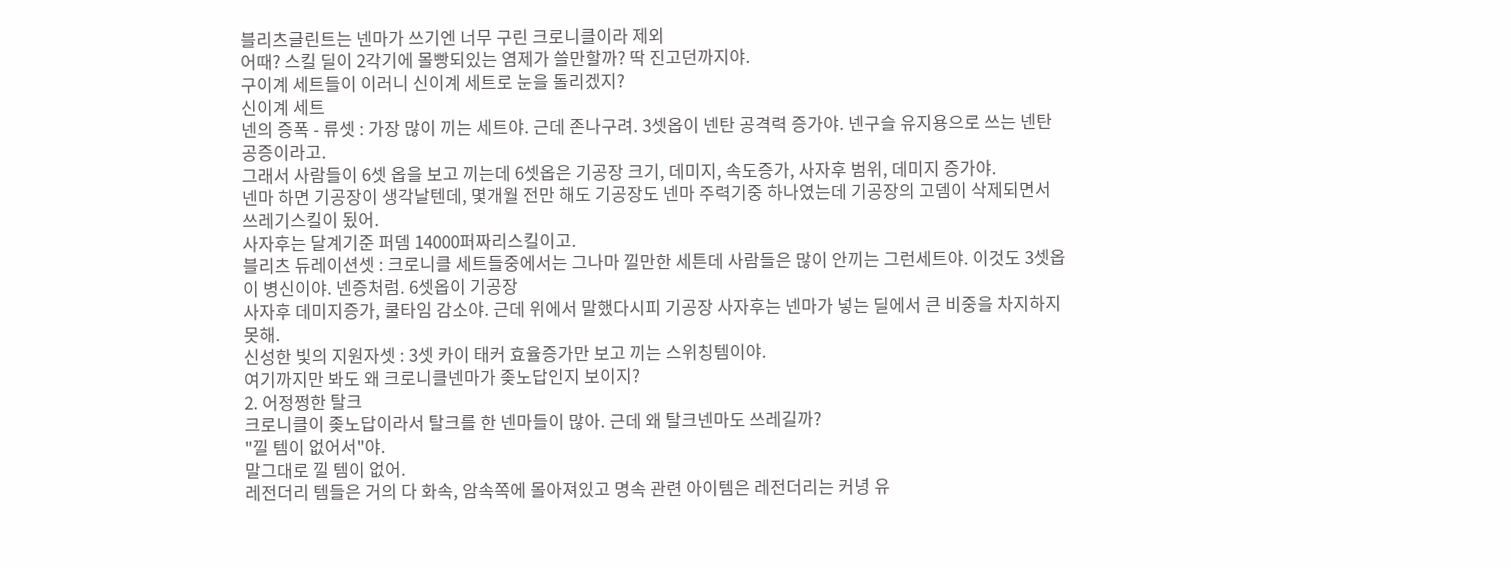블리츠글린트는 넨마가 쓰기엔 너무 구린 크로니클이라 제외
어때? 스킬 딜이 2각기에 몰빵되있는 염제가 쓸만할까? 딱 진고던까지야.
구이계 세트들이 이러니 신이계 세트로 눈을 돌리겠지?
신이계 세트
넨의 증폭 - 류셋 : 가장 많이 끼는 세트야. 근데 존나구려. 3셋옵이 넨탄 공격력 증가야. 넨구슬 유지용으로 쓰는 넨탄 공증이라고.
그래서 사람들이 6셋 옵을 보고 끼는데 6셋옵은 기공장 크기, 데미지, 속도증가, 사자후 범위, 데미지 증가야.
넨마 하면 기공장이 생각날텐데, 몇개월 전만 해도 기공장도 넨마 주력기중 하나였는데 기공장의 고뎀이 삭제되면서 쓰레기스킬이 됬어.
사자후는 달계기준 퍼뎀 14000퍼짜리스킬이고.
블리츠 듀레이션셋 : 크로니클 세트들중에서는 그나마 낄만한 세튼데 사람들은 많이 안끼는 그런세트야. 이것도 3셋옵이 병신이야. 넨증처럼. 6셋옵이 기공장
사자후 데미지증가, 쿨타임 감소야. 근데 위에서 말했다시피 기공장 사자후는 넨마가 넣는 딜에서 큰 비중을 차지하지 못해.
신성한 빛의 지원자셋 : 3셋 카이 태커 효율증가만 보고 끼는 스위칭템이야.
여기까지만 봐도 왜 크로니클넨마가 좆노답인지 보이지?
2. 어정쩡한 탈크
크로니클이 좆노답이라서 탈크를 한 넨마들이 많아. 근데 왜 탈크넨마도 쓰레길까?
"낄 템이 없어서"야.
말그대로 낄 템이 없어.
레전더리 템들은 거의 다 화속, 암속쪽에 몰아져있고 명속 관련 아이템은 레전더리는 커녕 유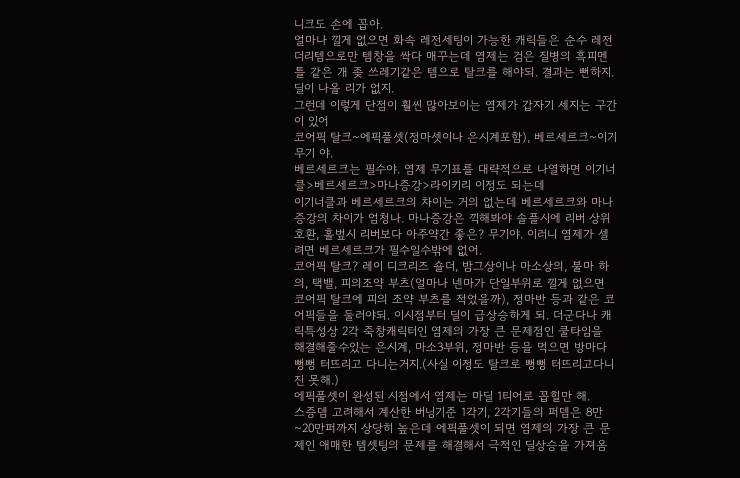니크도 손에 꼽아.
얼마나 낄게 없으면 화속 레전세팅이 가능한 캐릭들은 순수 레전더리템으로만 템창을 싹다 매꾸는데 염제는 검은 질병의 흑피멘틀 같은 개 좆 쓰레기같은 템으로 탈크를 해야되. 결과는 뻔하지. 딜이 나올 리가 없지.
그런데 이렇게 단점이 훨씬 많아보이는 염제가 갑자기 세지는 구간이 있어
코어픽 탈크~에픽풀셋(정마셋이나 은시계포함), 베르세르크~이기무기 야.
베르세르크는 필수야. 염제 무기표를 대략적으로 나열하면 이기너클>베르세르크>마나증강>라이키리 이정도 되는데
이기너클과 베르세르크의 차이는 거의 없는데 베르세르크와 마나증강의 차이가 엄청나. 마나증강은 끽해봐야 솔플시에 리버 상위호환, 홀벞시 리버보다 아주약간 좋은? 무기야. 이러니 염제가 셀려면 베르세르크가 필수일수밖에 없어.
코어픽 탈크? 레이 디크리즈 숄더, 밤그상이나 마소상의, 불마 하의, 택밸, 피의조약 부츠(얼마나 넨마가 단일부위로 낄게 없으면 코어픽 탈크에 피의 조약 부츠를 적었을까), 정마반 등과 같은 코어픽들을 둘러야되. 이시점부터 딜이 급상승하게 되. 더군다나 캐릭특성상 2각 죽창캐릭터인 염제의 가장 큰 문제점인 쿨타임을 해결해줄수있는 은시계, 마소3부위, 정마반 등을 먹으면 방마다 뻥뻥 터뜨리고 다니는거지.(사실 이정도 탈크로 뻥뻥 터뜨리고다니진 못해.)
에픽풀셋이 완성된 시점에서 염제는 마딜 1티어로 꼽힐만 해.
스증뎀 고려해서 계산한 버닝기준 1각기, 2각기들의 퍼뎀은 8만~20만퍼까지 상당히 높은데 에픽풀셋이 되면 염제의 가장 큰 문제인 애매한 템셋팅의 문제를 해결해서 극적인 딜상승을 가져옴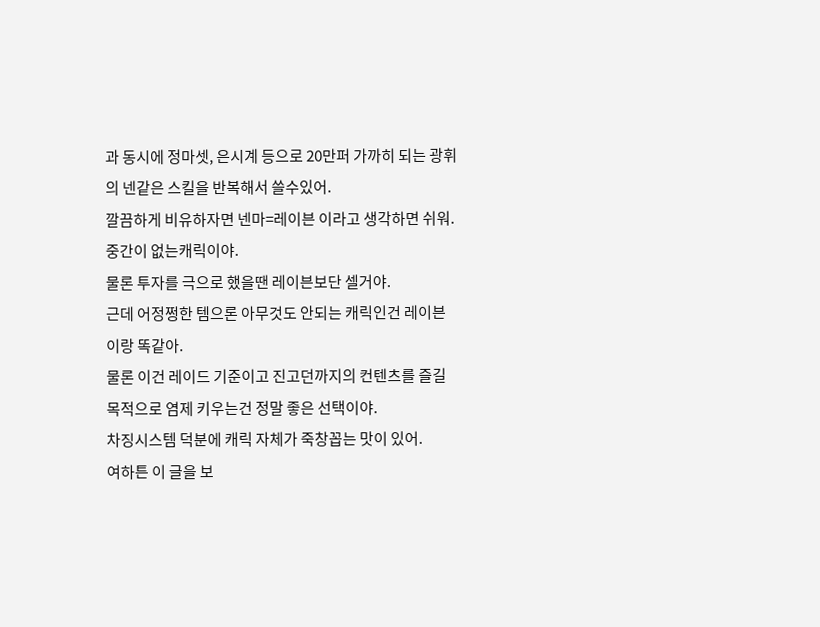과 동시에 정마셋, 은시계 등으로 20만퍼 가까히 되는 광휘의 넨같은 스킬을 반복해서 쓸수있어.
깔끔하게 비유하자면 넨마=레이븐 이라고 생각하면 쉬워.
중간이 없는캐릭이야.
물론 투자를 극으로 했을땐 레이븐보단 셀거야.
근데 어정쩡한 템으론 아무것도 안되는 캐릭인건 레이븐이랑 똑같아.
물론 이건 레이드 기준이고 진고던까지의 컨텐츠를 즐길 목적으로 염제 키우는건 정말 좋은 선택이야.
차징시스템 덕분에 캐릭 자체가 죽창꼽는 맛이 있어.
여하튼 이 글을 보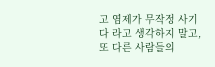고 염제가 무작정 사기다 라고 생각하지 말고, 또 다른 사람들의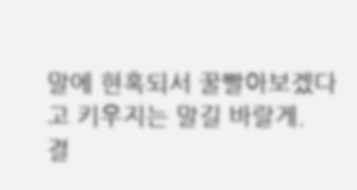말에 현혹되서 꿀빨아보겠다고 키우지는 말길 바랄게.
결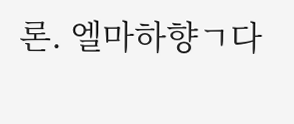론. 엘마하향ㄱ다